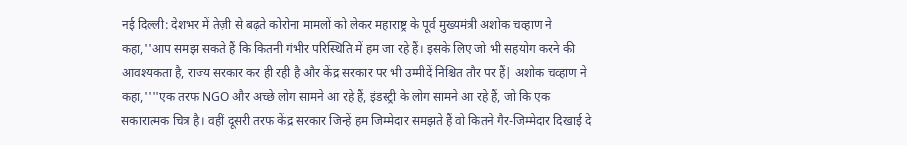नई दिल्ली: देशभर में तेज़ी से बढ़ते कोरोना मामलों को लेकर महाराष्ट्र के पूर्व मुख्यमंत्री अशोक चव्हाण ने कहा,''आप समझ सकते हैं कि कितनी गंभीर परिस्थिति में हम जा रहे हैं। इसके लिए जो भी सहयोग करने की आवश्यकता है, राज्य सरकार कर ही रही है और केंद्र सरकार पर भी उम्मीदें निश्चित तौर पर हैं| अशोक चव्हाण ने कहा,''''एक तरफ NGO और अच्छे लोग सामने आ रहे हैं, इंडस्ट्री के लोग सामने आ रहे हैं, जो कि एक सकारात्मक चित्र है। वहीं दूसरी तरफ केंद्र सरकार जिन्हें हम जिम्मेदार समझते हैं वो कितने गैर-जिम्मेदार दिखाई दे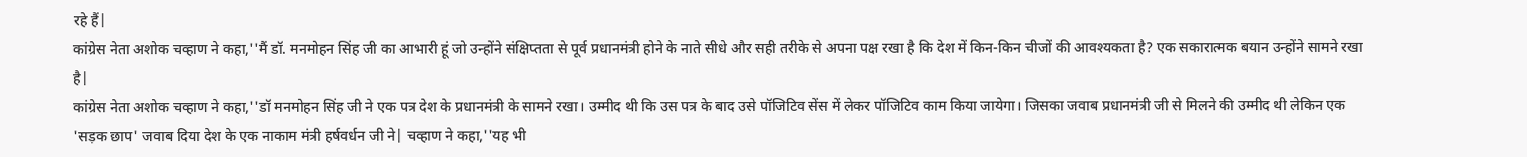रहे हैं|
कांग्रेस नेता अशोक चव्हाण ने कहा,''मैं डॉ. मनमोहन सिंह जी का आभारी हूं जो उन्होंने संक्षिप्तता से पूर्व प्रधानमंत्री होने के नाते सीधे और सही तरीके से अपना पक्ष रखा है कि देश में किन-किन चीजों की आवश्यकता है? एक सकारात्मक बयान उन्होंने सामने रखा है|
कांग्रेस नेता अशोक चव्हाण ने कहा,''डॉ मनमोहन सिंह जी ने एक पत्र देश के प्रधानमंत्री के सामने रखा। उम्मीद थी कि उस पत्र के बाद उसे पॉजिटिव सेंस में लेकर पॉजिटिव काम किया जायेगा। जिसका जवाब प्रधानमंत्री जी से मिलने की उम्मीद थी लेकिन एक 'सड़क छाप' जवाब दिया देश के एक नाकाम मंत्री हर्षवर्धन जी ने| चव्हाण ने कहा,''यह भी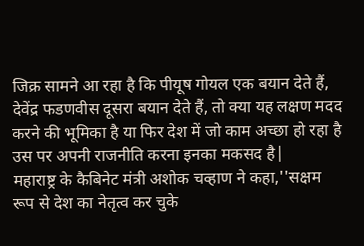जिक्र सामने आ रहा है कि पीयूष गोयल एक बयान देते हैं, देवेंद्र फडणवीस दूसरा बयान देते हैं, तो क्या यह लक्षण मदद करने की भूमिका है या फिर देश में जो काम अच्छा हो रहा है उस पर अपनी राजनीति करना इनका मकसद है|
महाराष्ट्र के कैबिनेट मंत्री अशोक चव्हाण ने कहा,''सक्षम रूप से देश का नेतृत्व कर चुके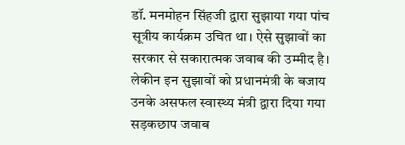डॉ. मनमोहन सिंहजी द्वारा सुझाया गया पांच सूत्रीय कार्यक्रम उचित था। ऐसे सुझावों का सरकार से सकारात्मक जवाब की उम्मीद है। लेकीन इन सुझावों को प्रधानमंत्री के बजाय उनके असफल स्वास्थ्य मंत्री द्वारा दिया गया सड़कछाप जवाब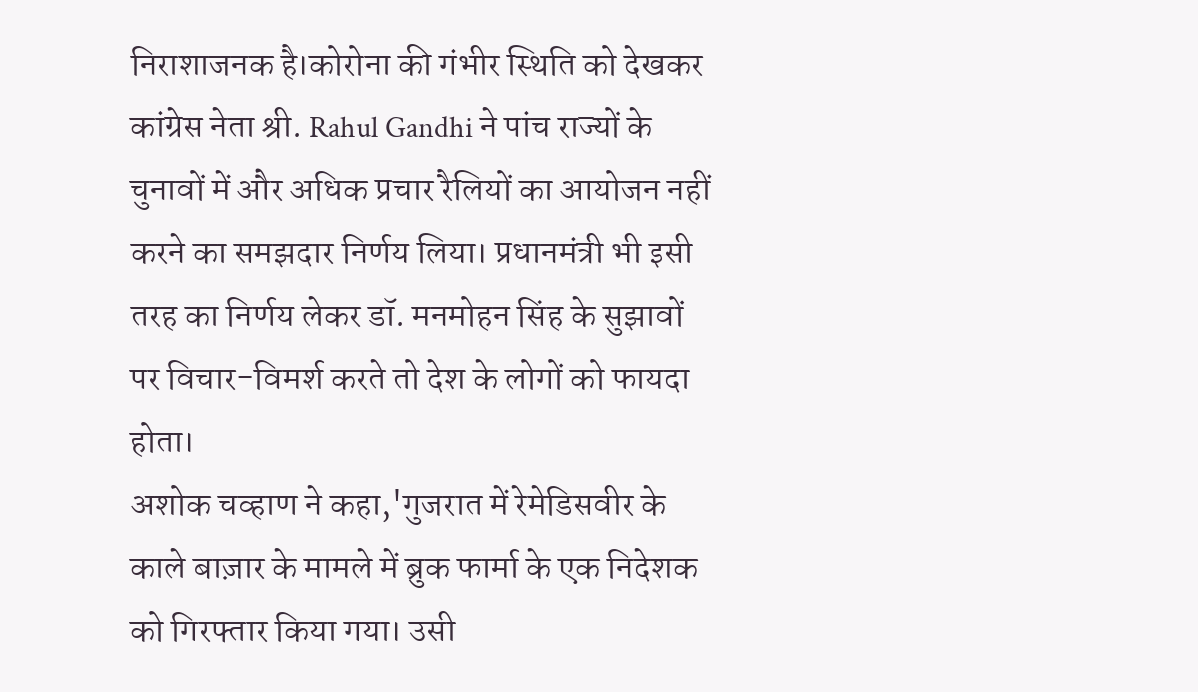निराशाजनक है।कोरोना की गंभीर स्थिति को देखकर कांग्रेस नेता श्री. Rahul Gandhi ने पांच राज्यों के चुनावों में और अधिक प्रचार रैलियों का आयोजन नहीं करने का समझदार निर्णय लिया। प्रधानमंत्री भी इसी तरह का निर्णय लेकर डॉ. मनमोहन सिंह के सुझावों पर विचार-विमर्श करते तो देश के लोगों को फायदा होता।
अशोक चव्हाण ने कहा,'गुजरात में रेमेडिसवीर के काले बाज़ार के मामले में ब्रुक फार्मा के एक निदेशक को गिरफ्तार किया गया। उसी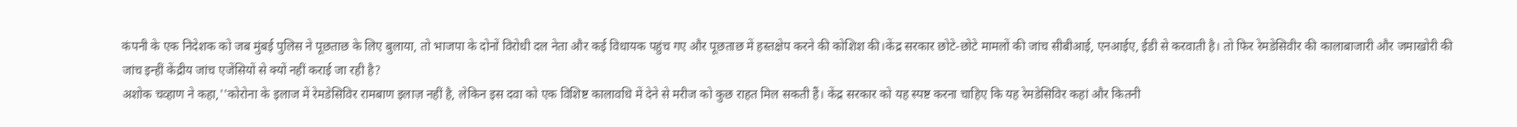कंपनी के एक निदेशक को जब मुंबई पुलिस ने पूछताछ के लिए बुलाया, तो भाजपा के दोनों विरोधी दल नेता और कई विधायक पहुंच गए और पूछताछ में हस्तक्षेप करने की कोशिश की।केंद्र सरकार छोटे-छोटे मामलों की जांच सीबीआई, एनआईए, ईडी से करवाती है। तो फिर रेमडेसिवीर की कालाबाजारी और जमाखोरी की जांच इन्हीं केंद्रीय जांच एजेंसियों से क्यों नहीं कराई जा रही है?
अशोक चव्हाण ने कहा,''कोरोना के इलाज में रेमडेसिविर रामबाण इलाज़ नहीं है, लेकिन इस दवा को एक विशिष्ट कालावधि में देने से मरीज को कुछ राहत मिल सकती हैं। केंद्र सरकार को यह स्पष्ट करना चाहिए कि यह रेमडेसिविर कहां और कितनी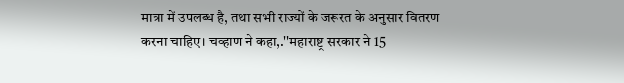मात्रा में उपलब्ध है, तथा सभी राज्यों के जरूरत के अनुसार वितरण करना चाहिए। चव्हाण ने कहा,.''महाराष्ट्र सरकार ने 15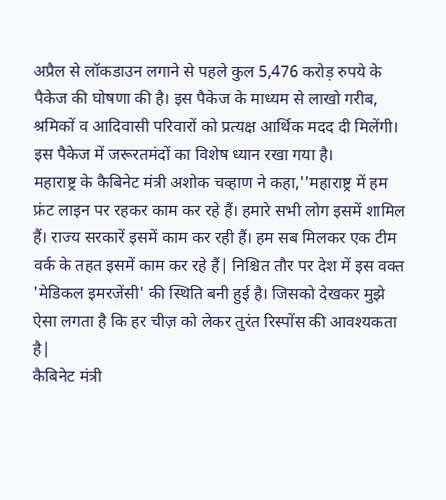अप्रैल से लॉकडाउन लगाने से पहले कुल 5,476 करोड़ रुपये के पैकेज की घोषणा की है। इस पैकेज के माध्यम से लाखो गरीब, श्रमिकों व आदिवासी परिवारों को प्रत्यक्ष आर्थिक मदद दी मिलेंगी। इस पैकेज में जरूरतमंदों का विशेष ध्यान रखा गया है।
महाराष्ट्र के कैबिनेट मंत्री अशोक चव्हाण ने कहा,''महाराष्ट्र में हम फ्रंट लाइन पर रहकर काम कर रहे हैं। हमारे सभी लोग इसमें शामिल हैं। राज्य सरकारें इसमें काम कर रही हैं। हम सब मिलकर एक टीम वर्क के तहत इसमें काम कर रहे हैं| निश्चित तौर पर देश में इस वक्त 'मेडिकल इमरजेंसी' की स्थिति बनी हुई है। जिसको देखकर मुझे ऐसा लगता है कि हर चीज़ को लेकर तुरंत रिस्पोंस की आवश्यकता है|
कैबिनेट मंत्री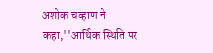अशोक चव्हाण ने कहा,''आर्थिक स्थिति पर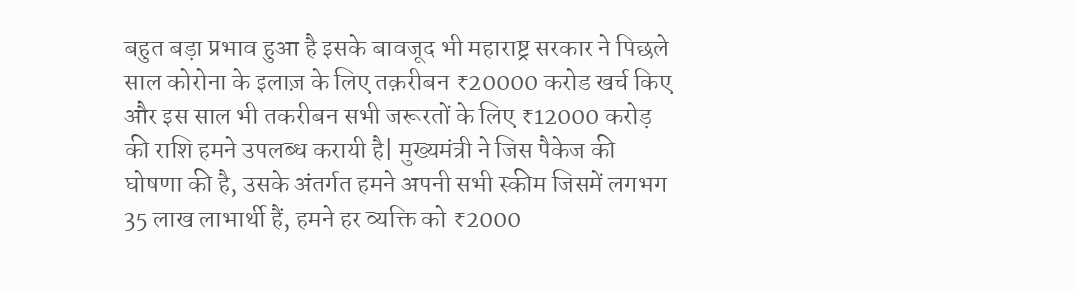बहुत बड़ा प्रभाव हुआ है इसके बावजूद भी महाराष्ट्र सरकार ने पिछले साल कोरोना के इलाज़ के लिए तक़रीबन ₹20000 करोड खर्च किए और इस साल भी तकरीबन सभी जरूरतों के लिए ₹12000 करोड़ की राशि हमने उपलब्ध करायी है| मुख्यमंत्री ने जिस पैकेज की घोषणा की है, उसके अंतर्गत हमने अपनी सभी स्कीम जिसमें लगभग 35 लाख लाभार्थी हैं, हमने हर व्यक्ति को ₹2000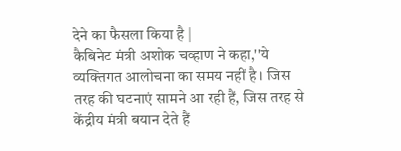देने का फैसला किया है |
कैबिनेट मंत्री अशोक चव्हाण ने कहा,''ये व्यक्तिगत आलोचना का समय नहीं है। जिस तरह की घटनाएं सामने आ रही हैं, जिस तरह से केंद्रीय मंत्री बयान देते हैं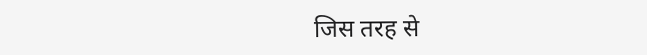जिस तरह से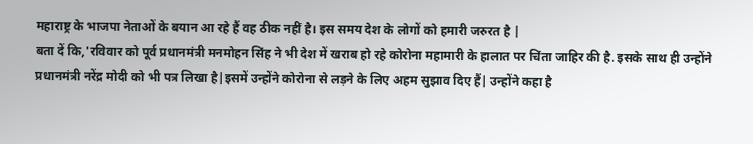महाराष्ट्र के भाजपा नेताओं के बयान आ रहे हैं वह ठीक नहीं है। इस समय देश के लोगों को हमारी जरुरत है |
बता दें कि,'रविवार को पूर्व प्रधानमंत्री मनमोहन सिंह ने भी देश में खराब हो रहे कोरोना महामारी के हालात पर चिंता जाहिर की है. इसके साथ ही उन्होंने प्रधानमंत्री नरेंद्र मोदी को भी पत्र लिखा है|इसमें उन्होंने कोरोना से लड़ने के लिए अहम सुझाव दिए हैं| उन्होंने कहा है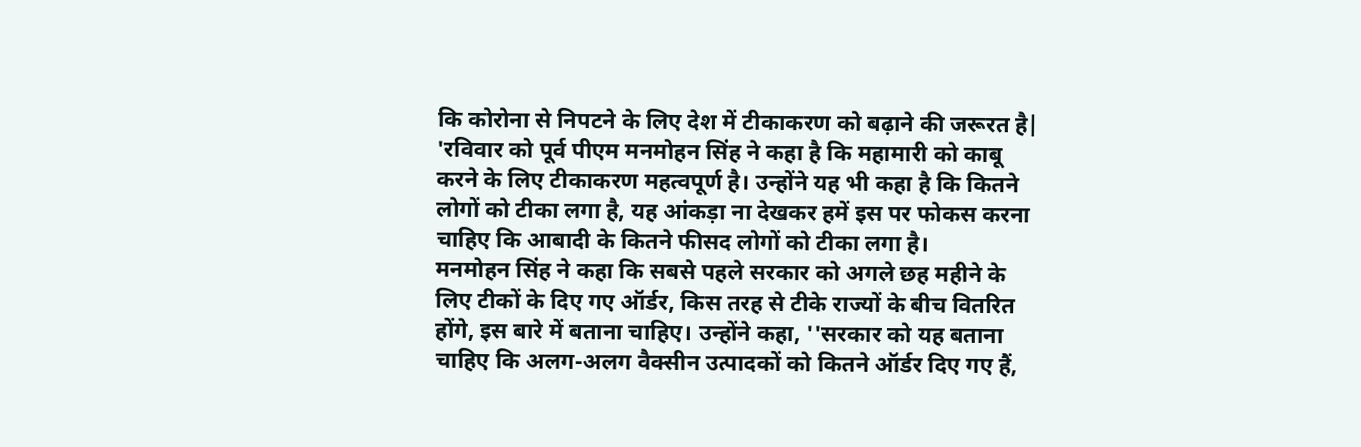कि कोरोना से निपटने के लिए देश में टीकाकरण को बढ़ाने की जरूरत है|
'रविवार को पूर्व पीएम मनमोहन सिंह ने कहा है कि महामारी को काबू करने के लिए टीकाकरण महत्वपूर्ण है। उन्होंने यह भी कहा है कि कितने लोगों को टीका लगा है, यह आंकड़ा ना देखकर हमें इस पर फोकस करना चाहिए कि आबादी के कितने फीसद लोगों को टीका लगा है।
मनमोहन सिंह ने कहा कि सबसे पहले सरकार को अगले छह महीने के लिए टीकों के दिए गए ऑर्डर, किस तरह से टीके राज्यों के बीच वितरित होंगे, इस बारे में बताना चाहिए। उन्होंने कहा, ''सरकार को यह बताना चाहिए कि अलग-अलग वैक्सीन उत्पादकों को कितने ऑर्डर दिए गए हैं,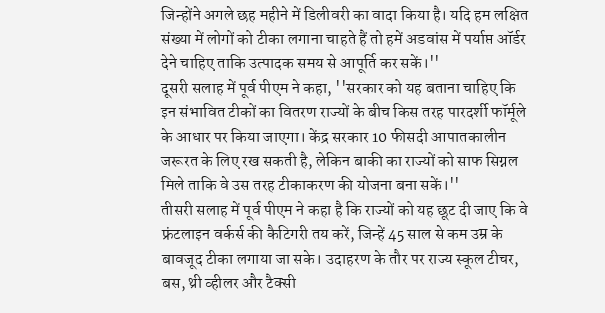जिन्होंने अगले छह महीने में डिलीवरी का वादा किया है। यदि हम लक्षित संख्या में लोगों को टीका लगाना चाहते हैं तो हमें अडवांस में पर्याप्त ऑर्डर देने चाहिए ताकि उत्पादक समय से आपूर्ति कर सकें।''
दूसरी सलाह में पूर्व पीएम ने कहा, ''सरकार को यह बताना चाहिए कि इन संभावित टीकों का वितरण राज्यों के बीच किस तरह पारदर्शी फॉर्मूले के आधार पर किया जाएगा। केंद्र सरकार 10 फीसदी आपातकालीन जरूरत के लिए रख सकती है, लेकिन बाकी का राज्यों को साफ सिग्नल मिले ताकि वे उस तरह टीकाकरण की योजना बना सकें।''
तीसरी सलाह में पूर्व पीएम ने कहा है कि राज्यों को यह छूट दी जाए कि वे फ्रंटलाइन वर्कर्स की कैटिगरी तय करें, जिन्हें 45 साल से कम उम्र के बावजूद टीका लगाया जा सके। उदाहरण के तौर पर राज्य स्कूल टीचर, बस, थ्री व्हीलर और टैक्सी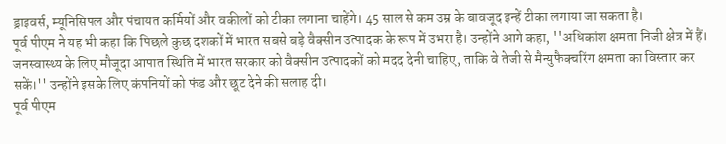ड्राइवर्स, म्यूनिसिपल और पंचायत कर्मियों और वकीलों को टीका लगाना चाहेंगे। 45 साल से कम उम्र के बावजूद इन्हें टीका लगाया जा सकता है।
पूर्व पीएम ने यह भी कहा कि पिछले कुछ दशकों में भारत सबसे बड़े वैक्सीन उत्पादक के रूप में उभरा है। उन्होंने आगे कहा, ''अधिकांश क्षमता निजी क्षेत्र में हैं। जनस्वास्थ्य के लिए मौजूदा आपात स्थिति में भारत सरकार को वैक्सीन उत्पादकों को मदद देनी चाहिए, ताकि वे तेजी से मैन्युफैक्चरिंग क्षमता का विस्तार कर सकें।'' उन्होंने इसके लिए कंपनियों को फंड और छूट देने की सलाह दी।
पूर्व पीएम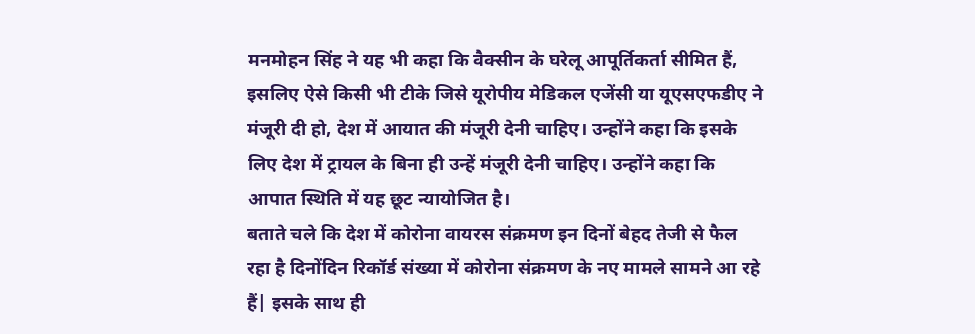मनमोहन सिंह ने यह भी कहा कि वैक्सीन के घरेलू आपूर्तिकर्ता सीमित हैं, इसलिए ऐसे किसी भी टीके जिसे यूरोपीय मेडिकल एजेंसी या यूएसएफडीए ने मंजूरी दी हो, देश में आयात की मंजूरी देनी चाहिए। उन्होंने कहा कि इसके लिए देश में ट्रायल के बिना ही उन्हें मंजूरी देनी चाहिए। उन्होंने कहा कि आपात स्थिति में यह छूट न्यायोजित है।
बताते चले कि देश में कोरोना वायरस संक्रमण इन दिनों बेहद तेजी से फैल रहा है दिनोंदिन रिकॉर्ड संख्या में कोरोना संक्रमण के नए मामले सामने आ रहे हैं| इसके साथ ही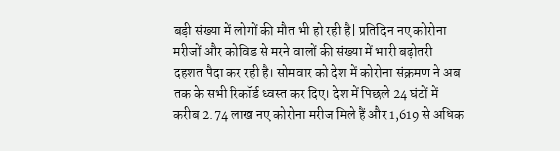बड़ी संख्या में लोगों की मौत भी हो रही है| प्रतिदिन नए कोरोना मरीजों और कोविड से मरने वालों की संख्या में भारी बढ़ोतरी दहशत पैदा कर रही है। सोमवार को देश में कोरोना संक्रमण ने अब तक के सभी रिकॉर्ड ध्वस्त कर दिए। देश में पिछले 24 घंटों में करीब 2.74 लाख नए कोरोना मरीज मिले हैं और 1,619 से अधिक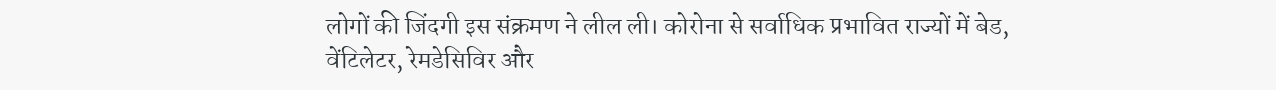लोगों की जिंदगी इस संक्रमण ने लील ली। कोरोना से सर्वाधिक प्रभावित राज्यों में बेड, वेंटिलेटर, रेमडेसिविर और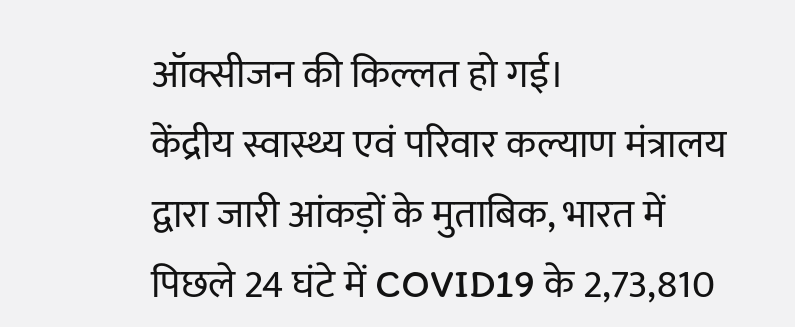ऑक्सीजन की किल्लत हो गई।
केंद्रीय स्वास्थ्य एवं परिवार कल्याण मंत्रालय द्वारा जारी आंकड़ों के मुताबिक, भारत में पिछले 24 घंटे में COVID19 के 2,73,810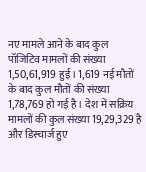नए मामले आने के बाद कुल पॉजिटिव मामलों की संख्या 1,50,61,919 हुई। 1,619 नई मौतों के बाद कुल मौतों की संख्या 1,78,769 हो गई है। देश में सक्रिय मामलों की कुल संख्या 19,29,329 है और डिस्चार्ज हुए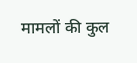मामलों की कुल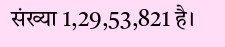संख्या 1,29,53,821 है।